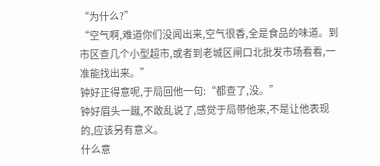“为什么?”
“空气啊,难道你们没闻出来,空气很香,全是食品的味道。到市区查几个小型超市,或者到老城区闸口北批发市场看看,一准能找出来。”
钟好正得意呢,于局回他一句:“都查了,没。”
钟好眉头一蹴,不敢乱说了,感觉于局带他来,不是让他表现的,应该另有意义。
什么意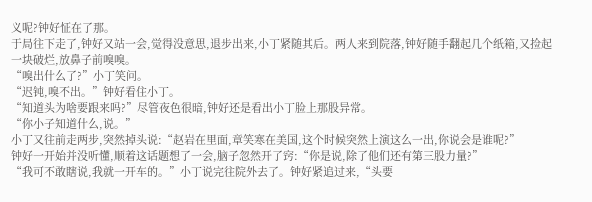义呢?钟好怔在了那。
于局往下走了,钟好又站一会,觉得没意思,退步出来,小丁紧随其后。两人来到院落,钟好随手翻起几个纸箱,又捡起一块破烂,放鼻子前嗅嗅。
“嗅出什么了?”小丁笑问。
“迟钝,嗅不出。”钟好看住小丁。
“知道头为啥要跟来吗?”尽管夜色很暗,钟好还是看出小丁脸上那股异常。
“你小子知道什么,说。”
小丁又往前走两步,突然掉头说:“赵岩在里面,章笑寒在美国,这个时候突然上演这么一出,你说会是谁呢?”
钟好一开始并没听懂,顺着这话题想了一会,脑子忽然开了窍:“你是说,除了他们还有第三股力量?”
“我可不敢瞎说,我就一开车的。”小丁说完往院外去了。钟好紧追过来,“头要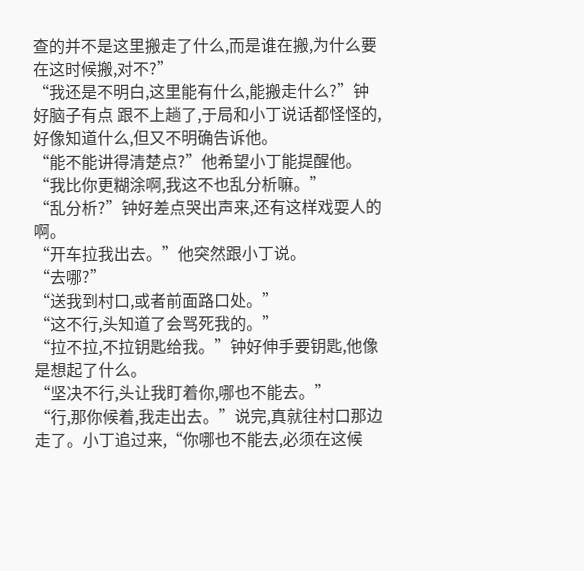查的并不是这里搬走了什么,而是谁在搬,为什么要在这时候搬,对不?”
“我还是不明白,这里能有什么,能搬走什么?”钟好脑子有点 跟不上趟了,于局和小丁说话都怪怪的,好像知道什么,但又不明确告诉他。
“能不能讲得清楚点?”他希望小丁能提醒他。
“我比你更糊涂啊,我这不也乱分析嘛。”
“乱分析?”钟好差点哭出声来,还有这样戏耍人的啊。
“开车拉我出去。”他突然跟小丁说。
“去哪?”
“送我到村口,或者前面路口处。”
“这不行,头知道了会骂死我的。”
“拉不拉,不拉钥匙给我。”钟好伸手要钥匙,他像是想起了什么。
“坚决不行,头让我盯着你,哪也不能去。”
“行,那你候着,我走出去。”说完,真就往村口那边走了。小丁追过来,“你哪也不能去,必须在这候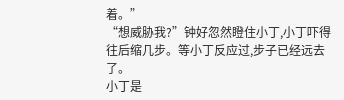着。”
“想威胁我?”钟好忽然瞪住小丁,小丁吓得往后缩几步。等小丁反应过,步子已经远去了。
小丁是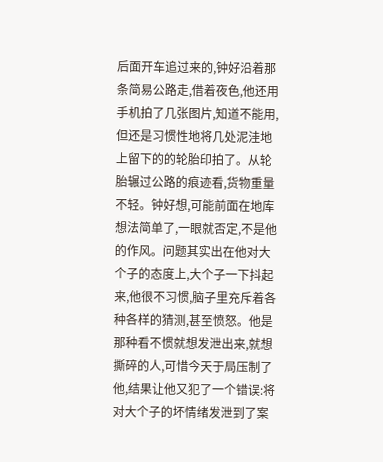后面开车追过来的,钟好沿着那条简易公路走,借着夜色,他还用手机拍了几张图片,知道不能用,但还是习惯性地将几处泥洼地上留下的的轮胎印拍了。从轮胎辗过公路的痕迹看,货物重量不轻。钟好想,可能前面在地库想法简单了,一眼就否定,不是他的作风。问题其实出在他对大个子的态度上,大个子一下抖起来,他很不习惯,脑子里充斥着各种各样的猜测,甚至愤怒。他是那种看不惯就想发泄出来,就想撕碎的人,可惜今天于局压制了他,结果让他又犯了一个错误:将对大个子的坏情绪发泄到了案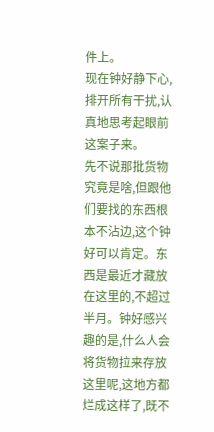件上。
现在钟好静下心,排开所有干扰,认真地思考起眼前这案子来。
先不说那批货物究竟是啥,但跟他们要找的东西根本不沾边,这个钟好可以肯定。东西是最近才藏放在这里的,不超过半月。钟好感兴趣的是,什么人会将货物拉来存放这里呢,这地方都烂成这样了,既不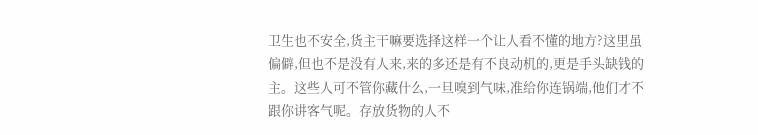卫生也不安全,货主干嘛要选择这样一个让人看不懂的地方?这里虽偏僻,但也不是没有人来,来的多还是有不良动机的,更是手头缺钱的主。这些人可不管你藏什么,一旦嗅到气味,准给你连锅端,他们才不跟你讲客气呢。存放货物的人不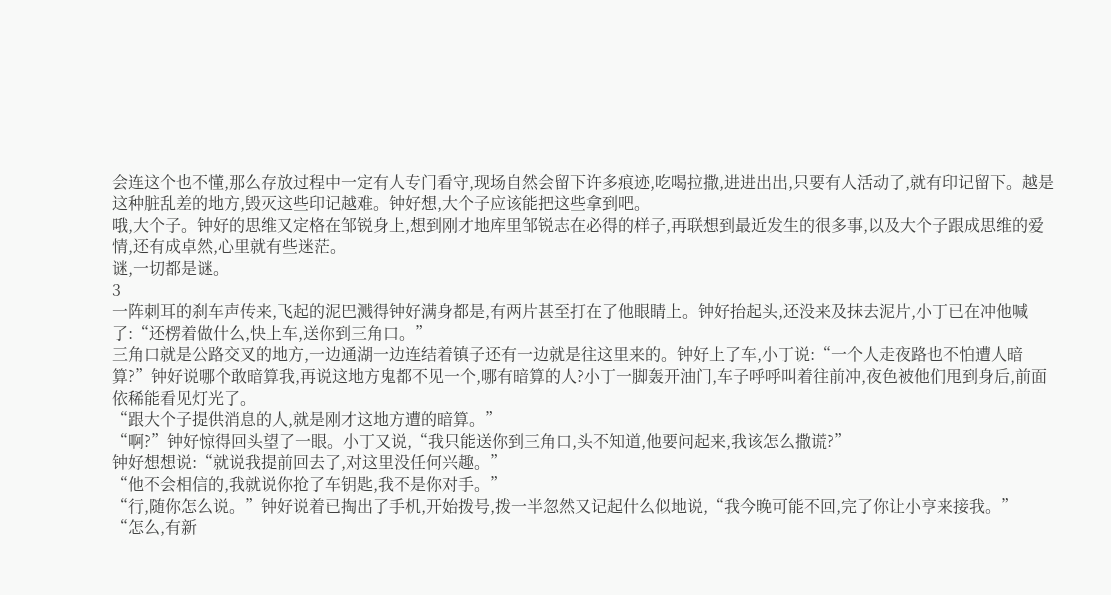会连这个也不懂,那么存放过程中一定有人专门看守,现场自然会留下许多痕迹,吃喝拉撒,进进出出,只要有人活动了,就有印记留下。越是这种脏乱差的地方,毁灭这些印记越难。钟好想,大个子应该能把这些拿到吧。
哦,大个子。钟好的思维又定格在邹锐身上,想到刚才地库里邹锐志在必得的样子,再联想到最近发生的很多事,以及大个子跟成思维的爱情,还有成卓然,心里就有些迷茫。
谜,一切都是谜。
3
一阵刺耳的刹车声传来,飞起的泥巴溅得钟好满身都是,有两片甚至打在了他眼睛上。钟好抬起头,还没来及抹去泥片,小丁已在冲他喊了:“还楞着做什么,快上车,送你到三角口。”
三角口就是公路交叉的地方,一边通湖一边连结着镇子还有一边就是往这里来的。钟好上了车,小丁说:“一个人走夜路也不怕遭人暗算?”钟好说哪个敢暗算我,再说这地方鬼都不见一个,哪有暗算的人?小丁一脚轰开油门,车子呼呼叫着往前冲,夜色被他们甩到身后,前面依稀能看见灯光了。
“跟大个子提供消息的人,就是刚才这地方遭的暗算。”
“啊?”钟好惊得回头望了一眼。小丁又说,“我只能送你到三角口,头不知道,他要问起来,我该怎么撒谎?”
钟好想想说:“就说我提前回去了,对这里没任何兴趣。”
“他不会相信的,我就说你抢了车钥匙,我不是你对手。”
“行,随你怎么说。”钟好说着已掏出了手机,开始拨号,拨一半忽然又记起什么似地说,“我今晚可能不回,完了你让小亨来接我。”
“怎么,有新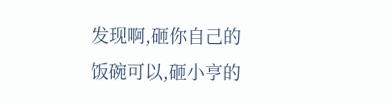发现啊,砸你自己的饭碗可以,砸小亨的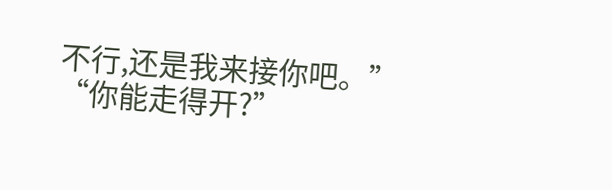不行,还是我来接你吧。”
“你能走得开?”